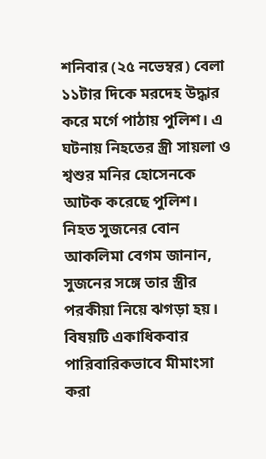শনিবার (২৫ নভেম্বর) বেলা ১১টার দিকে মরদেহ উদ্ধার করে মর্গে পাঠায় পুলিশ। এ ঘটনায় নিহতের স্ত্রী সায়লা ও শ্বশুর মনির হোসেনকে আটক করেছে পুলিশ।
নিহত সুজনের বোন আকলিমা বেগম জানান, সুজনের সঙ্গে তার স্ত্রীর পরকীয়া নিয়ে ঝগড়া হয়। বিষয়টি একাধিকবার পারিবারিকভাবে মীমাংসা করা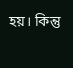হয়। কিন্তু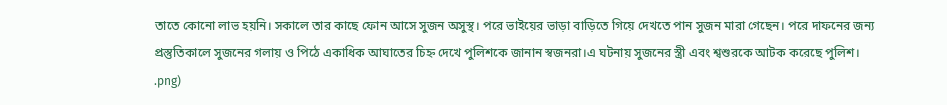তাতে কোনো লাভ হয়নি। সকালে তার কাছে ফোন আসে সুজন অসুস্থ। পরে ভাইয়ের ভাড়া বাড়িতে গিয়ে দেখতে পান সুজন মারা গেছেন। পরে দাফনের জন্য প্রস্তুতিকালে সুজনের গলায় ও পিঠে একাধিক আঘাতের চিহ্ন দেখে পুলিশকে জানান স্বজনরা।এ ঘটনায় সুজনের স্ত্রী এবং শ্বশুরকে আটক করেছে পুলিশ।
.png)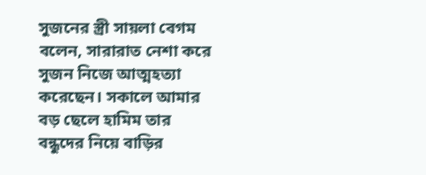সুজনের স্ত্রী সায়লা বেগম বলেন, সারারাত নেশা করে সুজন নিজে আত্মহত্যা করেছেন। সকালে আমার বড় ছেলে হামিম তার বন্ধুদের নিয়ে বাড়ির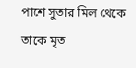পাশে সুতার মিল থেকে তাকে মৃত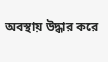অবস্থায় উদ্ধার করে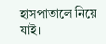হাসপাতালে নিয়ে যাই।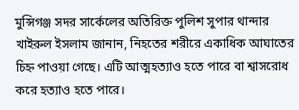মুন্সিগঞ্জ সদর সার্কেলের অতিরিক্ত পুলিশ সুপার থান্দার খাইরুল ইসলাম জানান, নিহতের শরীরে একাধিক আঘাতের চিহ্ন পাওয়া গেছে। এটি আত্মহত্যাও হতে পারে বা শ্বাসরোধ করে হত্যাও হতে পারে।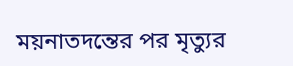ময়নাতদন্তের পর মৃত্যুর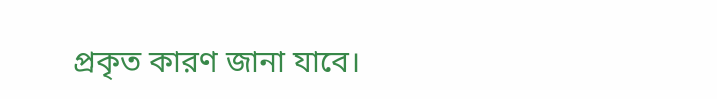প্রকৃত কারণ জানা যাবে।